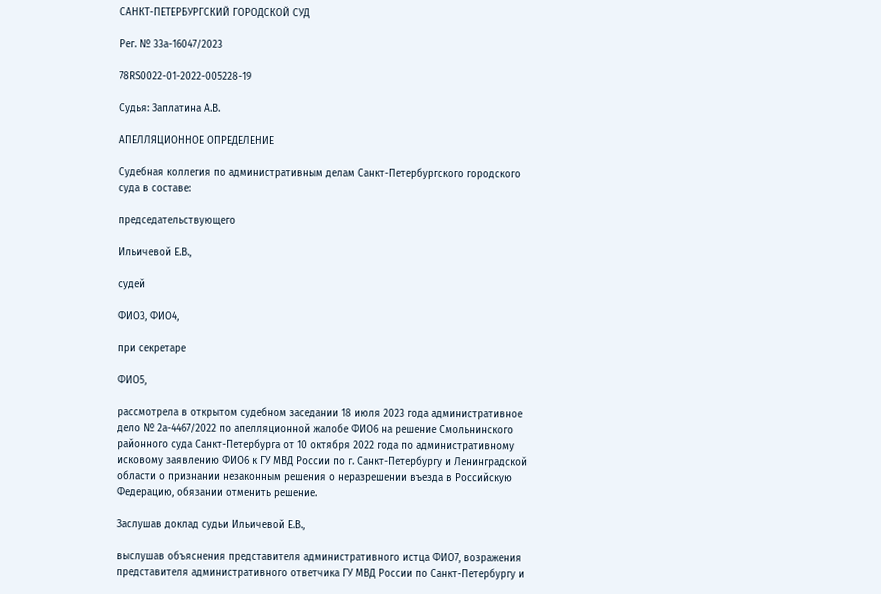САНКТ-ПЕТЕРБУРГСКИЙ ГОРОДСКОЙ СУД

Рег. № 33а-16047/2023

78RS0022-01-2022-005228-19

Судья: Заплатина А.В.

АПЕЛЛЯЦИОННОЕ ОПРЕДЕЛЕНИЕ

Судебная коллегия по административным делам Санкт-Петербургского городского суда в составе:

председательствующего

Ильичевой Е.В.,

судей

ФИО3, ФИО4,

при секретаре

ФИО5,

рассмотрела в открытом судебном заседании 18 июля 2023 года административное дело № 2а-4467/2022 по апелляционной жалобе ФИО6 на решение Смольнинского районного суда Санкт-Петербурга от 10 октября 2022 года по административному исковому заявлению ФИО6 к ГУ МВД России по г. Санкт-Петербургу и Ленинградской области о признании незаконным решения о неразрешении въезда в Российскую Федерацию, обязании отменить решение.

Заслушав доклад судьи Ильичевой Е.В.,

выслушав объяснения представителя административного истца ФИО7, возражения представителя административного ответчика ГУ МВД России по Санкт-Петербургу и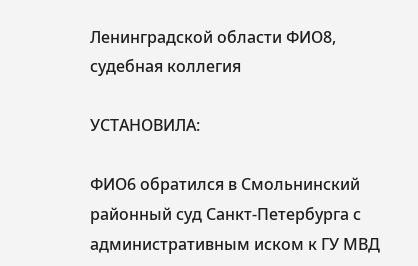Ленинградской области ФИО8, судебная коллегия

УСТАНОВИЛА:

ФИО6 обратился в Смольнинский районный суд Санкт-Петербурга с административным иском к ГУ МВД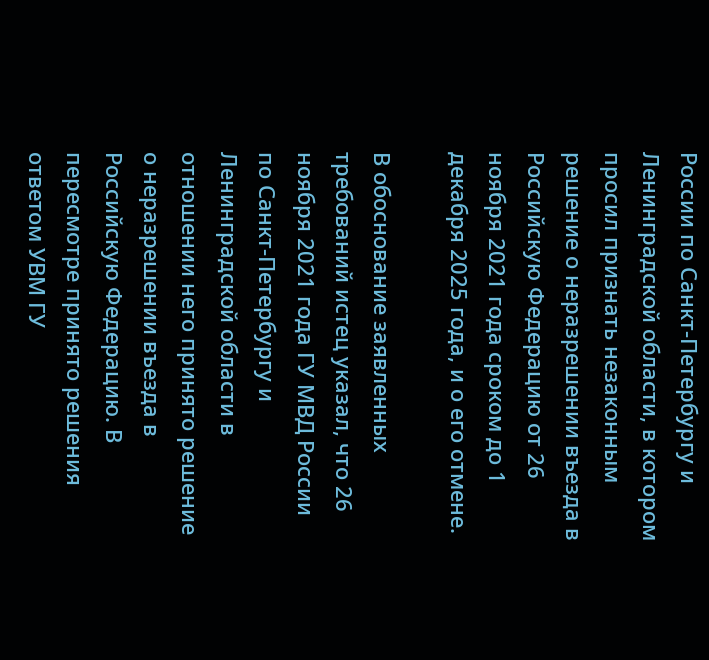России по Санкт-Петербургу и Ленинградской области, в котором просил признать незаконным решение о неразрешении въезда в Российскую Федерацию от 26 ноября 2021 года сроком до 1 декабря 2025 года, и о его отмене.

В обоснование заявленных требований истец указал, что 26 ноября 2021 года ГУ МВД России по Санкт-Петербургу и Ленинградской области в отношении него принято решение о неразрешении въезда в Российскую Федерацию. В пересмотре принято решения ответом УВМ ГУ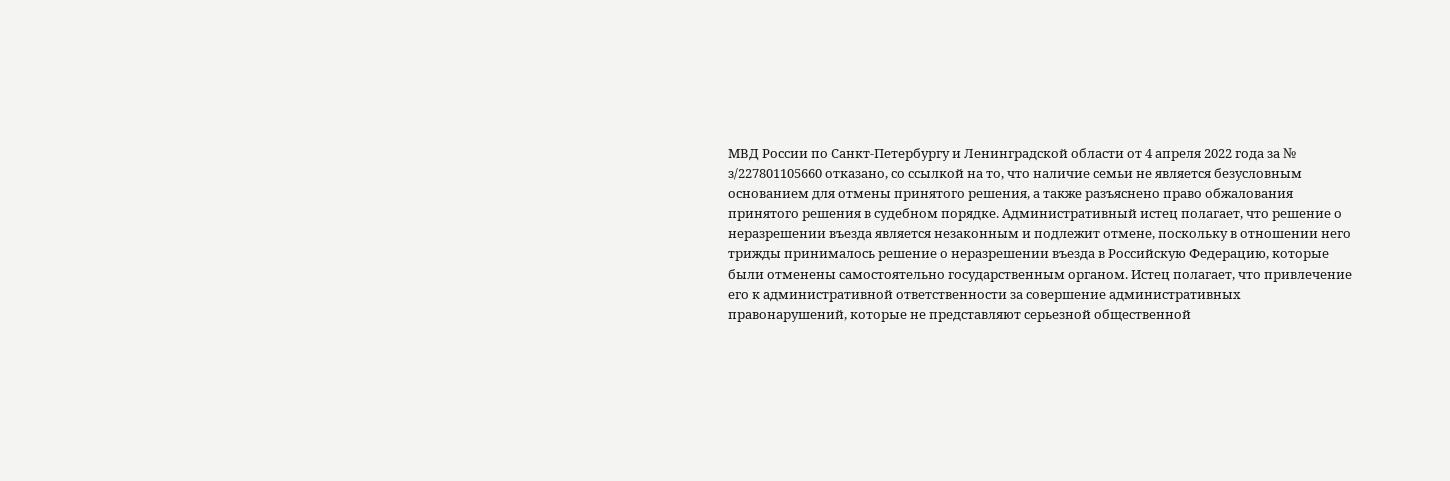МВД России по Санкт-Петербургу и Ленинградской области от 4 апреля 2022 года за № з/227801105660 отказано, со ссылкой на то, что наличие семьи не является безусловным основанием для отмены принятого решения, а также разъяснено право обжалования принятого решения в судебном порядке. Административный истец полагает, что решение о неразрешении въезда является незаконным и подлежит отмене, поскольку в отношении него трижды принималось решение о неразрешении въезда в Российскую Федерацию, которые были отменены самостоятельно государственным органом. Истец полагает, что привлечение его к административной ответственности за совершение административных правонарушений, которые не представляют серьезной общественной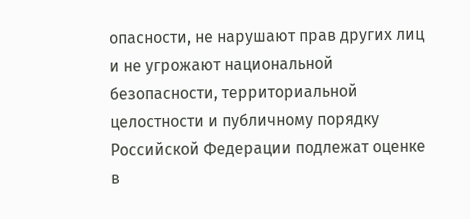опасности, не нарушают прав других лиц и не угрожают национальной безопасности, территориальной целостности и публичному порядку Российской Федерации подлежат оценке в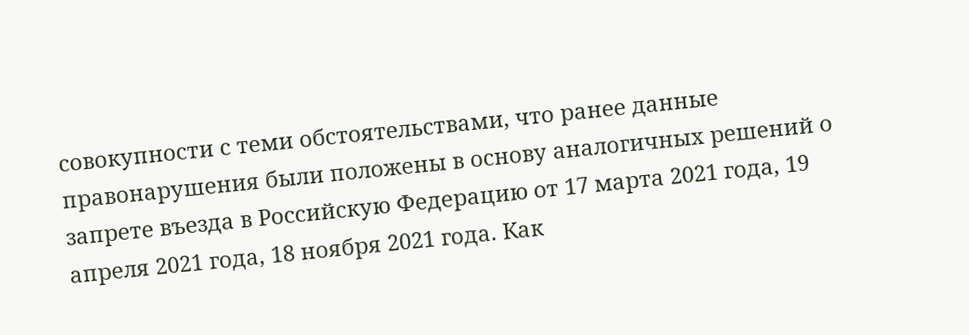совокупности с теми обстоятельствами, что ранее данные правонарушения были положены в основу аналогичных решений о запрете въезда в Российскую Федерацию от 17 марта 2021 года, 19 апреля 2021 года, 18 ноября 2021 года. Как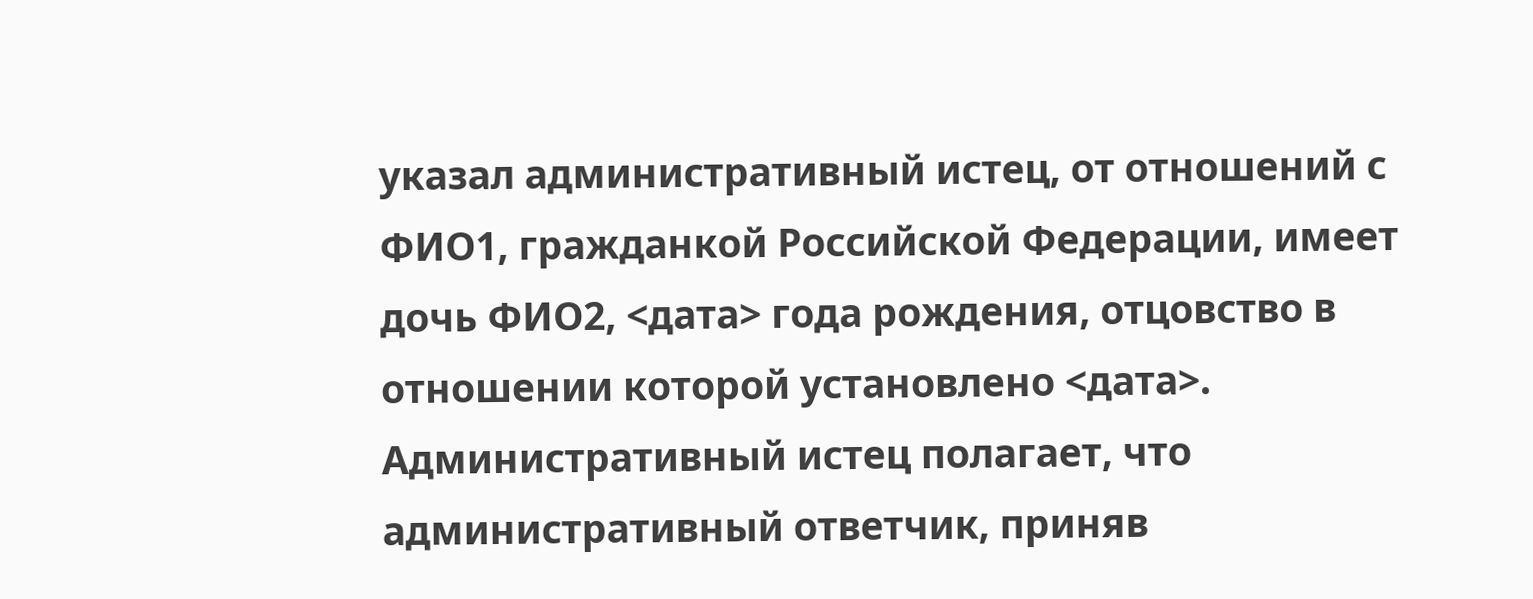указал административный истец, от отношений с ФИО1, гражданкой Российской Федерации, имеет дочь ФИО2, <дата> года рождения, отцовство в отношении которой установлено <дата>. Административный истец полагает, что административный ответчик, приняв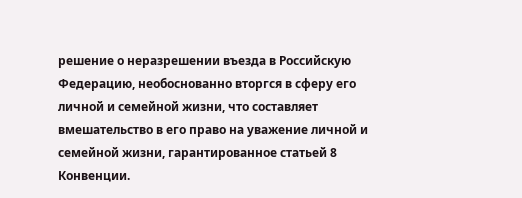решение о неразрешении въезда в Российскую Федерацию, необоснованно вторгся в сферу его личной и семейной жизни, что составляет вмешательство в его право на уважение личной и семейной жизни, гарантированное статьей 8 Конвенции.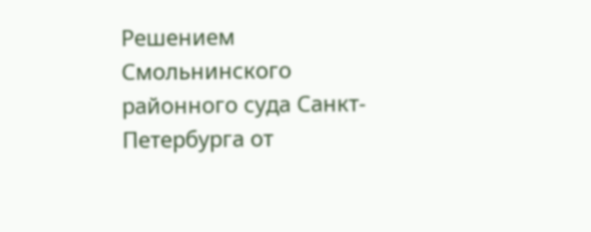Решением Смольнинского районного суда Санкт-Петербурга от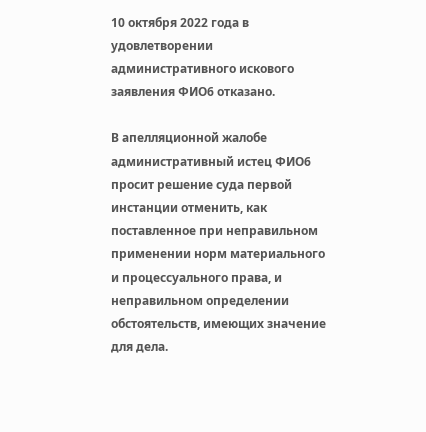10 октября 2022 года в удовлетворении административного искового заявления ФИО6 отказано.

В апелляционной жалобе административный истец ФИО6 просит решение суда первой инстанции отменить, как поставленное при неправильном применении норм материального и процессуального права, и неправильном определении обстоятельств, имеющих значение для дела.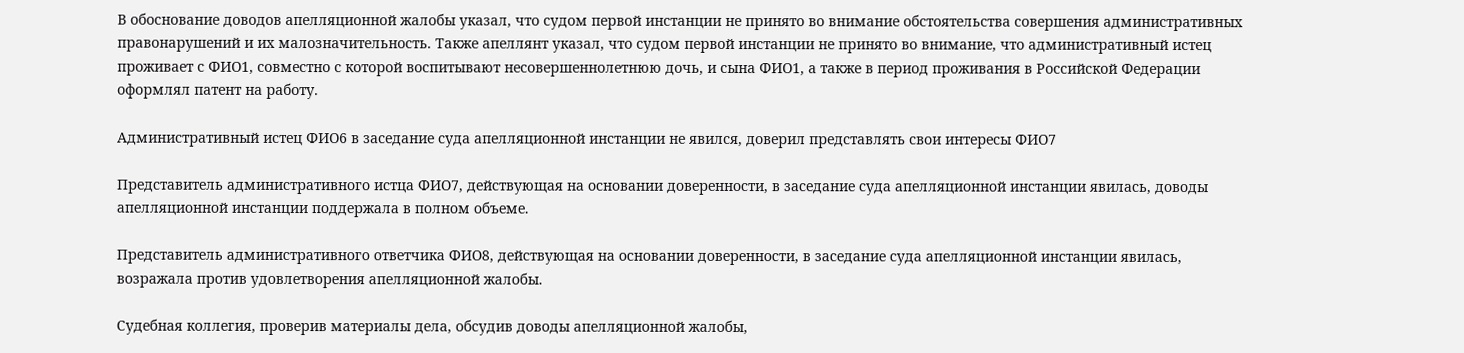В обоснование доводов апелляционной жалобы указал, что судом первой инстанции не принято во внимание обстоятельства совершения административных правонарушений и их малозначительность. Также апеллянт указал, что судом первой инстанции не принято во внимание, что административный истец проживает с ФИО1, совместно с которой воспитывают несовершеннолетнюю дочь, и сына ФИО1, а также в период проживания в Российской Федерации оформлял патент на работу.

Административный истец ФИО6 в заседание суда апелляционной инстанции не явился, доверил представлять свои интересы ФИО7

Представитель административного истца ФИО7, действующая на основании доверенности, в заседание суда апелляционной инстанции явилась, доводы апелляционной инстанции поддержала в полном объеме.

Представитель административного ответчика ФИО8, действующая на основании доверенности, в заседание суда апелляционной инстанции явилась, возражала против удовлетворения апелляционной жалобы.

Судебная коллегия, проверив материалы дела, обсудив доводы апелляционной жалобы,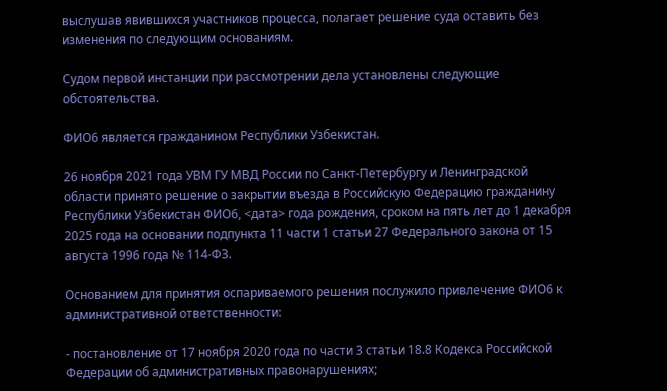выслушав явившихся участников процесса, полагает решение суда оставить без изменения по следующим основаниям.

Судом первой инстанции при рассмотрении дела установлены следующие обстоятельства.

ФИО6 является гражданином Республики Узбекистан.

26 ноября 2021 года УВМ ГУ МВД России по Санкт-Петербургу и Ленинградской области принято решение о закрытии въезда в Российскую Федерацию гражданину Республики Узбекистан ФИО6, <дата> года рождения, сроком на пять лет до 1 декабря 2025 года на основании подпункта 11 части 1 статьи 27 Федерального закона от 15 августа 1996 года № 114-ФЗ.

Основанием для принятия оспариваемого решения послужило привлечение ФИО6 к административной ответственности:

- постановление от 17 ноября 2020 года по части 3 статьи 18.8 Кодекса Российской Федерации об административных правонарушениях;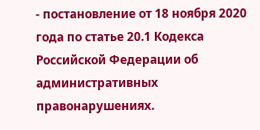- постановление от 18 ноября 2020 года по статье 20.1 Кодекса Российской Федерации об административных правонарушениях.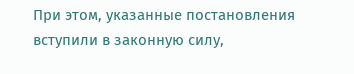При этом, указанные постановления вступили в законную силу,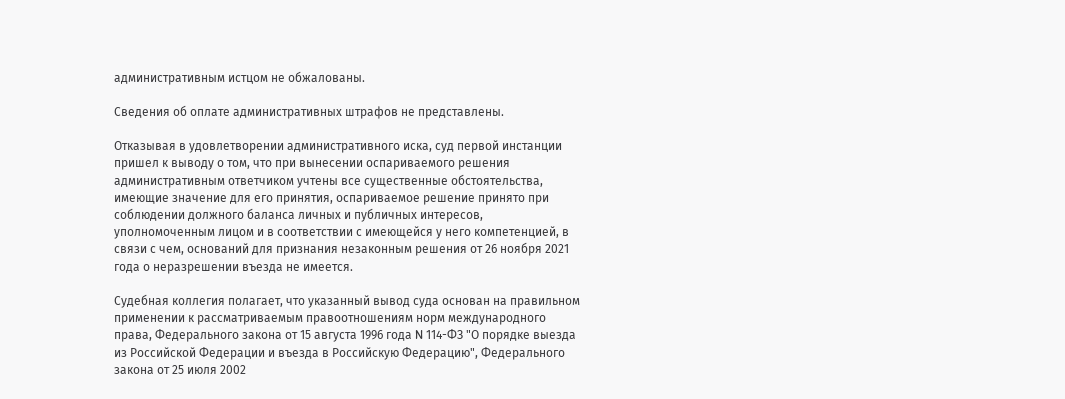административным истцом не обжалованы.

Сведения об оплате административных штрафов не представлены.

Отказывая в удовлетворении административного иска, суд первой инстанции пришел к выводу о том, что при вынесении оспариваемого решения административным ответчиком учтены все существенные обстоятельства, имеющие значение для его принятия, оспариваемое решение принято при соблюдении должного баланса личных и публичных интересов, уполномоченным лицом и в соответствии с имеющейся у него компетенцией, в связи с чем, оснований для признания незаконным решения от 26 ноября 2021 года о неразрешении въезда не имеется.

Судебная коллегия полагает, что указанный вывод суда основан на правильном применении к рассматриваемым правоотношениям норм международного права, Федерального закона от 15 августа 1996 года N 114-ФЗ "О порядке выезда из Российской Федерации и въезда в Российскую Федерацию", Федерального закона от 25 июля 2002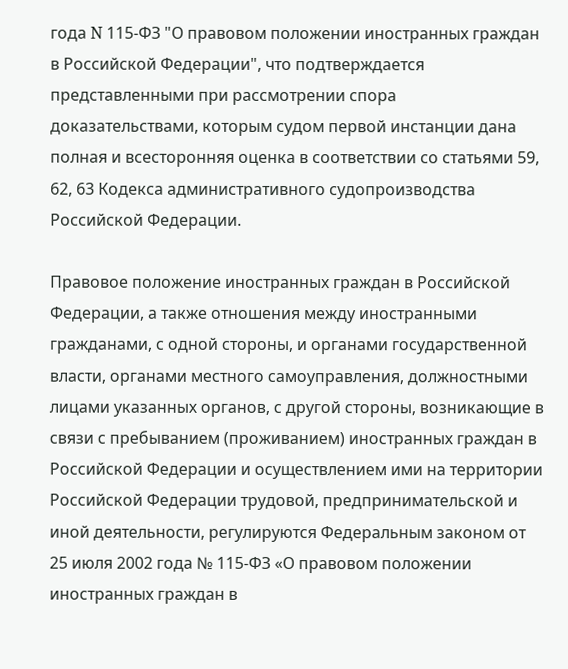года N 115-ФЗ "О правовом положении иностранных граждан в Российской Федерации", что подтверждается представленными при рассмотрении спора доказательствами, которым судом первой инстанции дана полная и всесторонняя оценка в соответствии со статьями 59, 62, 63 Кодекса административного судопроизводства Российской Федерации.

Правовое положение иностранных граждан в Российской Федерации, а также отношения между иностранными гражданами, с одной стороны, и органами государственной власти, органами местного самоуправления, должностными лицами указанных органов, с другой стороны, возникающие в связи с пребыванием (проживанием) иностранных граждан в Российской Федерации и осуществлением ими на территории Российской Федерации трудовой, предпринимательской и иной деятельности, регулируются Федеральным законом от 25 июля 2002 года № 115-ФЗ «О правовом положении иностранных граждан в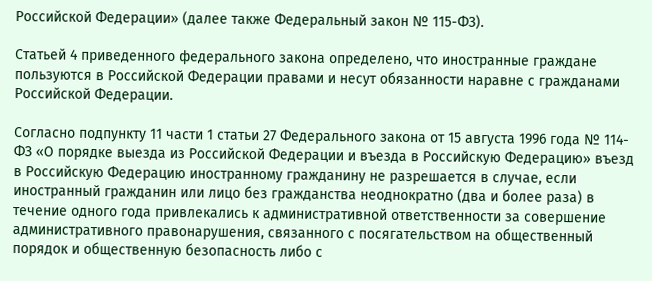Российской Федерации» (далее также Федеральный закон № 115-ФЗ).

Статьей 4 приведенного федерального закона определено, что иностранные граждане пользуются в Российской Федерации правами и несут обязанности наравне с гражданами Российской Федерации.

Согласно подпункту 11 части 1 статьи 27 Федерального закона от 15 августа 1996 года № 114-ФЗ «О порядке выезда из Российской Федерации и въезда в Российскую Федерацию» въезд в Российскую Федерацию иностранному гражданину не разрешается в случае, если иностранный гражданин или лицо без гражданства неоднократно (два и более раза) в течение одного года привлекались к административной ответственности за совершение административного правонарушения, связанного с посягательством на общественный порядок и общественную безопасность либо с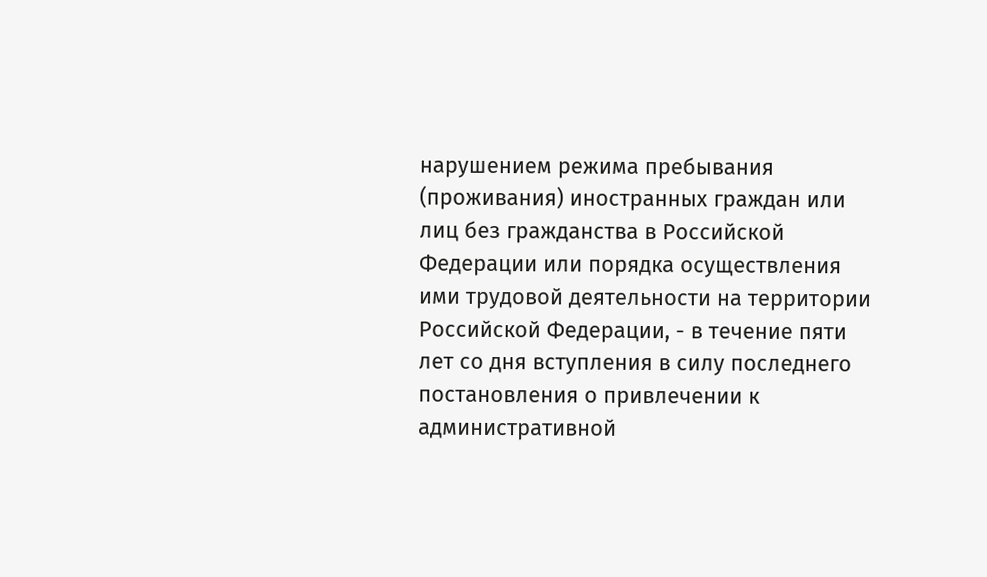нарушением режима пребывания (проживания) иностранных граждан или лиц без гражданства в Российской Федерации или порядка осуществления ими трудовой деятельности на территории Российской Федерации, - в течение пяти лет со дня вступления в силу последнего постановления о привлечении к административной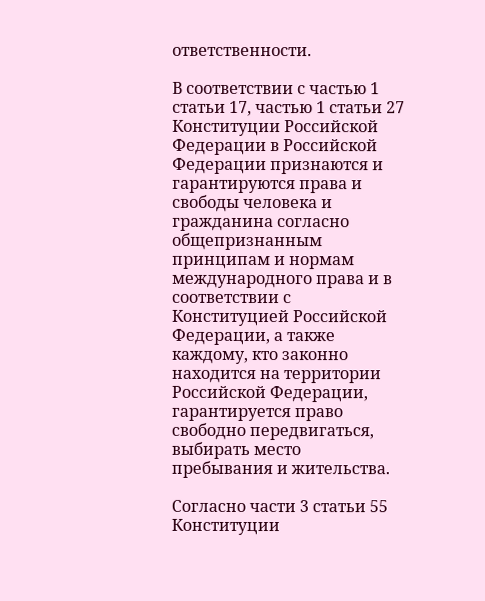ответственности.

В соответствии с частью 1 статьи 17, частью 1 статьи 27 Конституции Российской Федерации в Российской Федерации признаются и гарантируются права и свободы человека и гражданина согласно общепризнанным принципам и нормам международного права и в соответствии с Конституцией Российской Федерации, а также каждому, кто законно находится на территории Российской Федерации, гарантируется право свободно передвигаться, выбирать место пребывания и жительства.

Согласно части 3 статьи 55 Конституции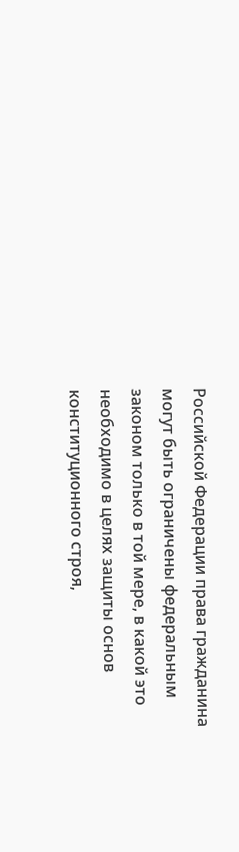Российской Федерации права гражданина могут быть ограничены федеральным законом только в той мере, в какой это необходимо в целях защиты основ конституционного строя,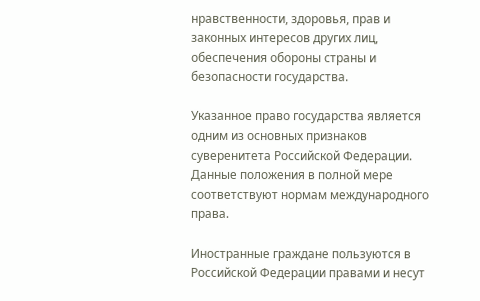нравственности, здоровья, прав и законных интересов других лиц, обеспечения обороны страны и безопасности государства.

Указанное право государства является одним из основных признаков суверенитета Российской Федерации. Данные положения в полной мере соответствуют нормам международного права.

Иностранные граждане пользуются в Российской Федерации правами и несут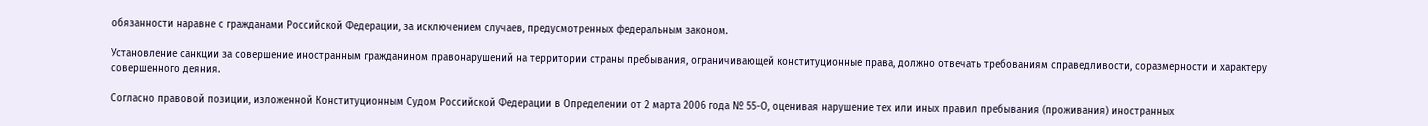обязанности наравне с гражданами Российской Федерации, за исключением случаев, предусмотренных федеральным законом.

Установление санкции за совершение иностранным гражданином правонарушений на территории страны пребывания, ограничивающей конституционные права, должно отвечать требованиям справедливости, соразмерности и характеру совершенного деяния.

Согласно правовой позиции, изложенной Конституционным Судом Российской Федерации в Определении от 2 марта 2006 года № 55-О, оценивая нарушение тех или иных правил пребывания (проживания) иностранных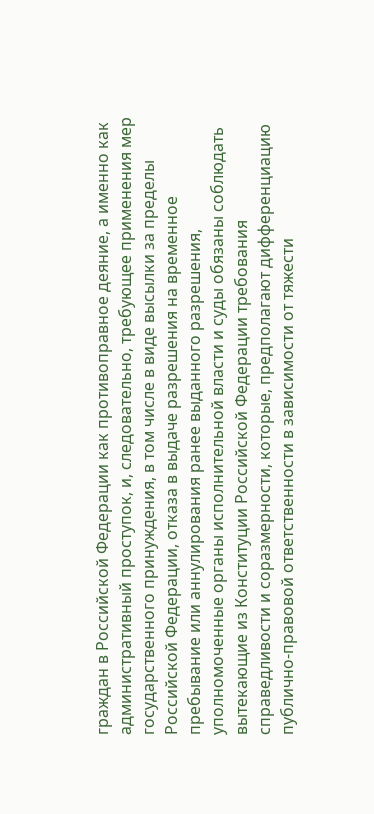граждан в Российской Федерации как противоправное деяние, а именно как административный проступок, и, следовательно, требующее применения мер государственного принуждения, в том числе в виде высылки за пределы Российской Федерации, отказа в выдаче разрешения на временное пребывание или аннулирования ранее выданного разрешения, уполномоченные органы исполнительной власти и суды обязаны соблюдать вытекающие из Конституции Российской Федерации требования справедливости и соразмерности, которые, предполагают дифференциацию публично-правовой ответственности в зависимости от тяжести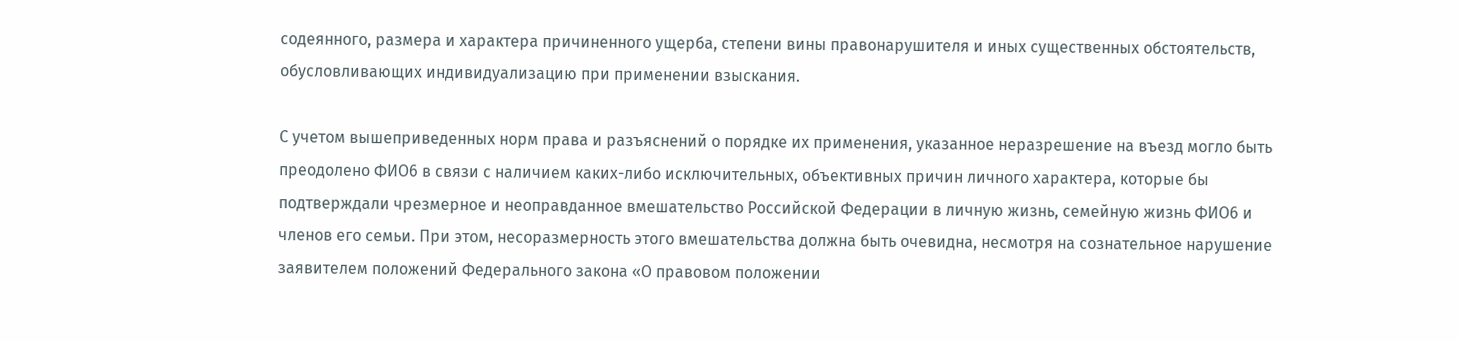содеянного, размера и характера причиненного ущерба, степени вины правонарушителя и иных существенных обстоятельств, обусловливающих индивидуализацию при применении взыскания.

С учетом вышеприведенных норм права и разъяснений о порядке их применения, указанное неразрешение на въезд могло быть преодолено ФИО6 в связи с наличием каких-либо исключительных, объективных причин личного характера, которые бы подтверждали чрезмерное и неоправданное вмешательство Российской Федерации в личную жизнь, семейную жизнь ФИО6 и членов его семьи. При этом, несоразмерность этого вмешательства должна быть очевидна, несмотря на сознательное нарушение заявителем положений Федерального закона «О правовом положении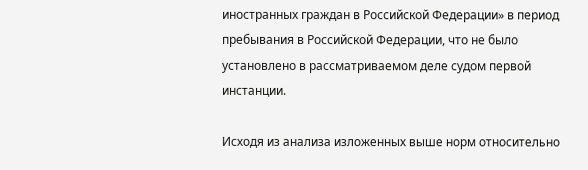иностранных граждан в Российской Федерации» в период пребывания в Российской Федерации, что не было установлено в рассматриваемом деле судом первой инстанции.

Исходя из анализа изложенных выше норм относительно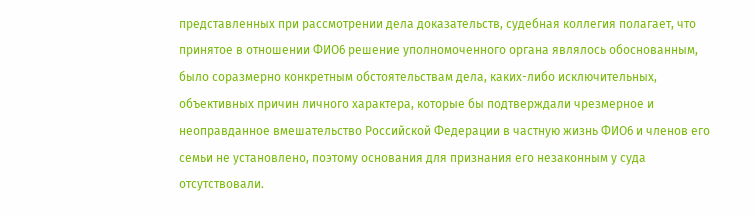представленных при рассмотрении дела доказательств, судебная коллегия полагает, что принятое в отношении ФИО6 решение уполномоченного органа являлось обоснованным, было соразмерно конкретным обстоятельствам дела, каких-либо исключительных, объективных причин личного характера, которые бы подтверждали чрезмерное и неоправданное вмешательство Российской Федерации в частную жизнь ФИО6 и членов его семьи не установлено, поэтому основания для признания его незаконным у суда отсутствовали.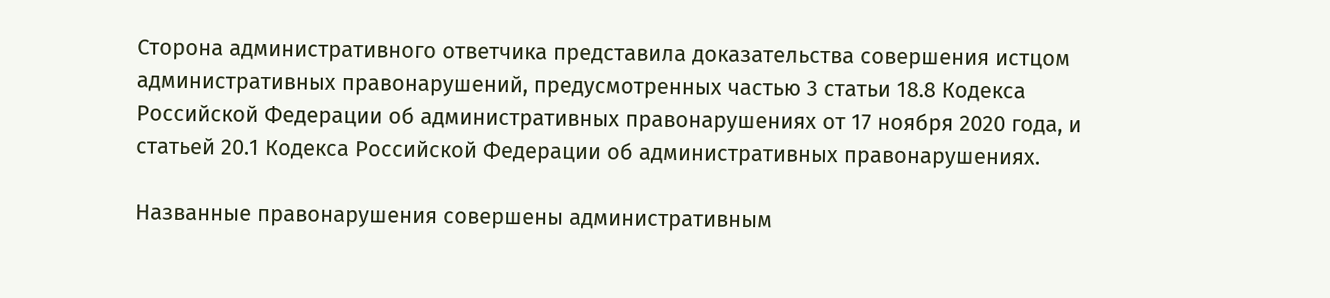Сторона административного ответчика представила доказательства совершения истцом административных правонарушений, предусмотренных частью 3 статьи 18.8 Кодекса Российской Федерации об административных правонарушениях от 17 ноября 2020 года, и статьей 20.1 Кодекса Российской Федерации об административных правонарушениях.

Названные правонарушения совершены административным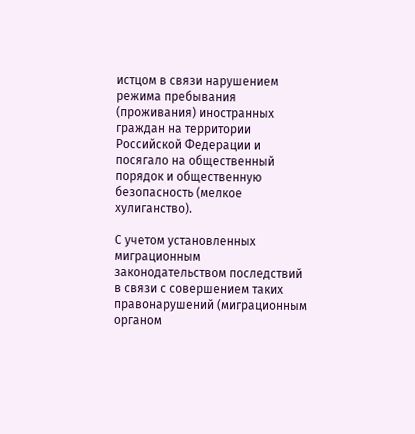истцом в связи нарушением режима пребывания (проживания) иностранных граждан на территории Российской Федерации и посягало на общественный порядок и общественную безопасность (мелкое хулиганство).

С учетом установленных миграционным законодательством последствий в связи с совершением таких правонарушений (миграционным органом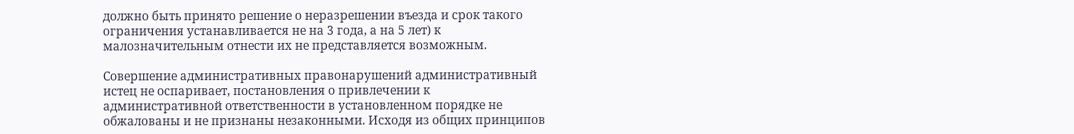должно быть принято решение о неразрешении въезда и срок такого ограничения устанавливается не на 3 года, а на 5 лет) к малозначительным отнести их не представляется возможным.

Совершение административных правонарушений административный истец не оспаривает, постановления о привлечении к административной ответственности в установленном порядке не обжалованы и не признаны незаконными. Исходя из общих принципов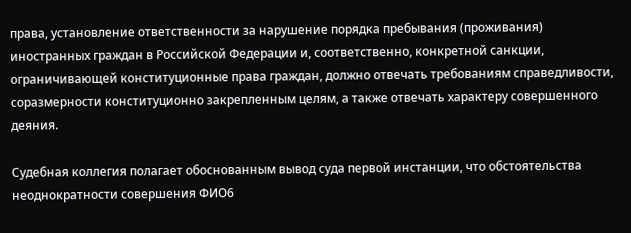права, установление ответственности за нарушение порядка пребывания (проживания) иностранных граждан в Российской Федерации и, соответственно, конкретной санкции, ограничивающей конституционные права граждан, должно отвечать требованиям справедливости, соразмерности конституционно закрепленным целям, а также отвечать характеру совершенного деяния.

Судебная коллегия полагает обоснованным вывод суда первой инстанции, что обстоятельства неоднократности совершения ФИО6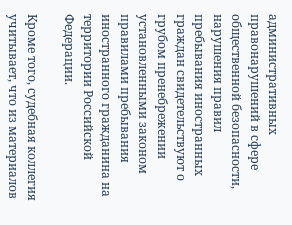административных правонарушений в сфере общественной безопасности, нарушения правил пребывания иностранных граждан свидетельствуют о грубом пренебрежении установленными законом правилами пребывания иностранного гражданина на территории Российской Федерации.

Кроме того, судебная коллегия учитывает, что из материалов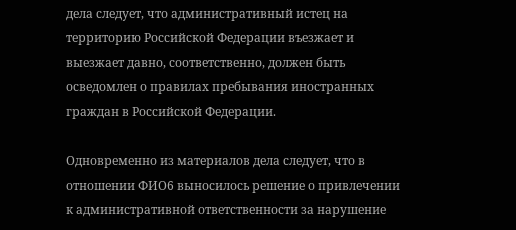дела следует, что административный истец на территорию Российской Федерации въезжает и выезжает давно, соответственно, должен быть осведомлен о правилах пребывания иностранных граждан в Российской Федерации.

Одновременно из материалов дела следует, что в отношении ФИО6 выносилось решение о привлечении к административной ответственности за нарушение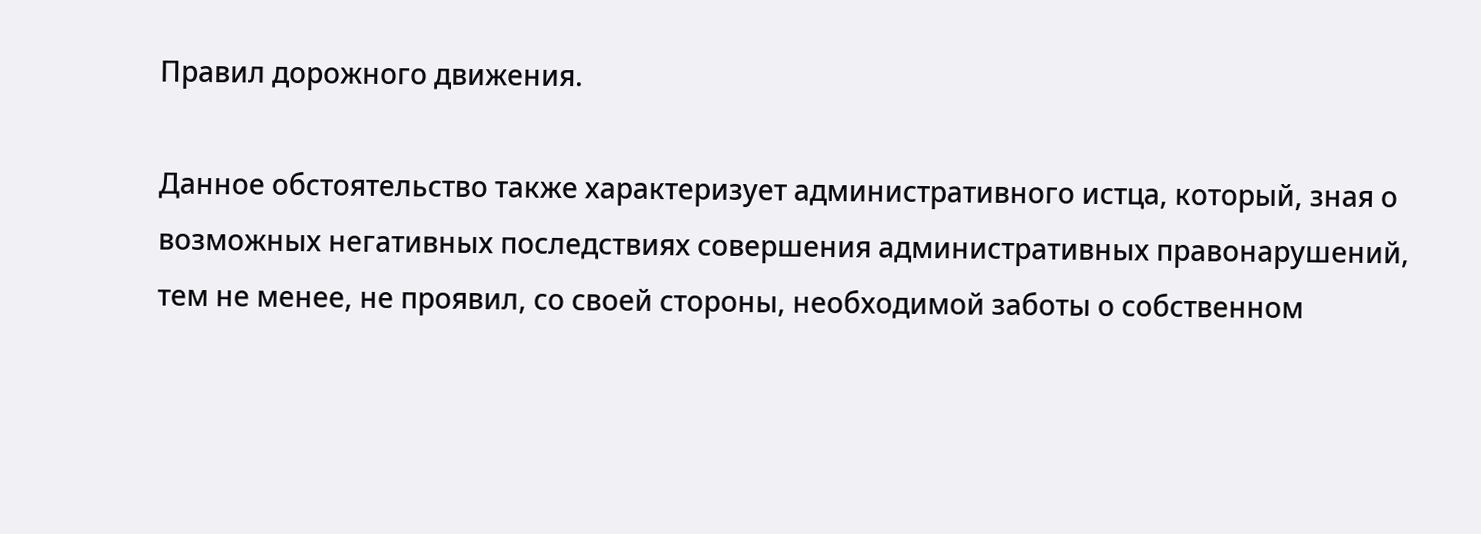Правил дорожного движения.

Данное обстоятельство также характеризует административного истца, который, зная о возможных негативных последствиях совершения административных правонарушений, тем не менее, не проявил, со своей стороны, необходимой заботы о собственном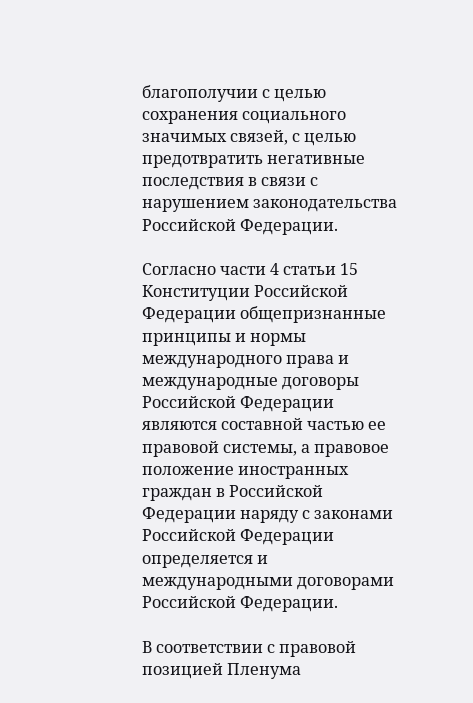благополучии с целью сохранения социального значимых связей, с целью предотвратить негативные последствия в связи с нарушением законодательства Российской Федерации.

Согласно части 4 статьи 15 Конституции Российской Федерации общепризнанные принципы и нормы международного права и международные договоры Российской Федерации являются составной частью ее правовой системы, а правовое положение иностранных граждан в Российской Федерации наряду с законами Российской Федерации определяется и международными договорами Российской Федерации.

В соответствии с правовой позицией Пленума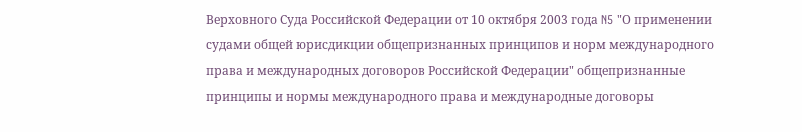Верховного Суда Российской Федерации от 10 октября 2003 года N5 "О применении судами общей юрисдикции общепризнанных принципов и норм международного права и международных договоров Российской Федерации" общепризнанные принципы и нормы международного права и международные договоры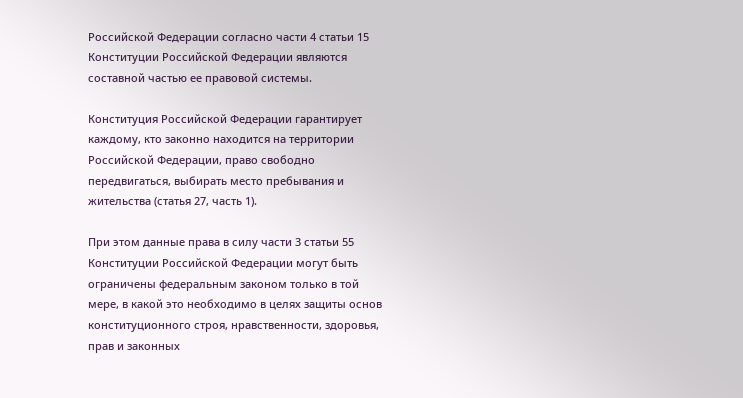Российской Федерации согласно части 4 статьи 15 Конституции Российской Федерации являются составной частью ее правовой системы.

Конституция Российской Федерации гарантирует каждому, кто законно находится на территории Российской Федерации, право свободно передвигаться, выбирать место пребывания и жительства (статья 27, часть 1).

При этом данные права в силу части 3 статьи 55 Конституции Российской Федерации могут быть ограничены федеральным законом только в той мере, в какой это необходимо в целях защиты основ конституционного строя, нравственности, здоровья, прав и законных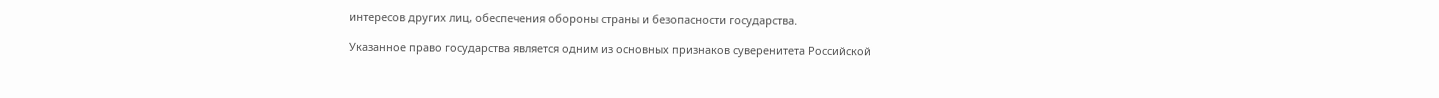интересов других лиц, обеспечения обороны страны и безопасности государства.

Указанное право государства является одним из основных признаков суверенитета Российской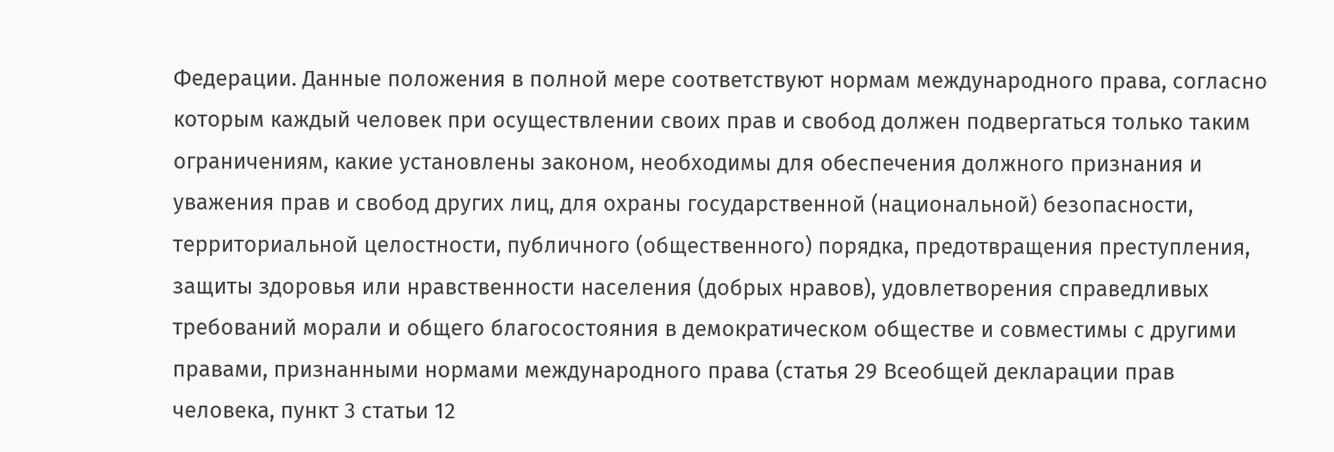Федерации. Данные положения в полной мере соответствуют нормам международного права, согласно которым каждый человек при осуществлении своих прав и свобод должен подвергаться только таким ограничениям, какие установлены законом, необходимы для обеспечения должного признания и уважения прав и свобод других лиц, для охраны государственной (национальной) безопасности, территориальной целостности, публичного (общественного) порядка, предотвращения преступления, защиты здоровья или нравственности населения (добрых нравов), удовлетворения справедливых требований морали и общего благосостояния в демократическом обществе и совместимы с другими правами, признанными нормами международного права (статья 29 Всеобщей декларации прав человека, пункт 3 статьи 12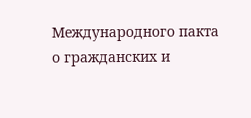Международного пакта о гражданских и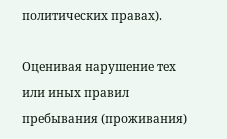политических правах).

Оценивая нарушение тех или иных правил пребывания (проживания)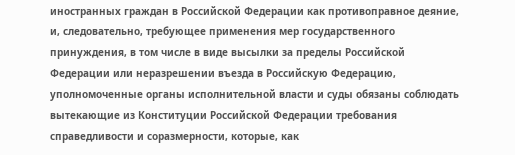иностранных граждан в Российской Федерации как противоправное деяние, и, следовательно, требующее применения мер государственного принуждения, в том числе в виде высылки за пределы Российской Федерации или неразрешении въезда в Российскую Федерацию, уполномоченные органы исполнительной власти и суды обязаны соблюдать вытекающие из Конституции Российской Федерации требования справедливости и соразмерности, которые, как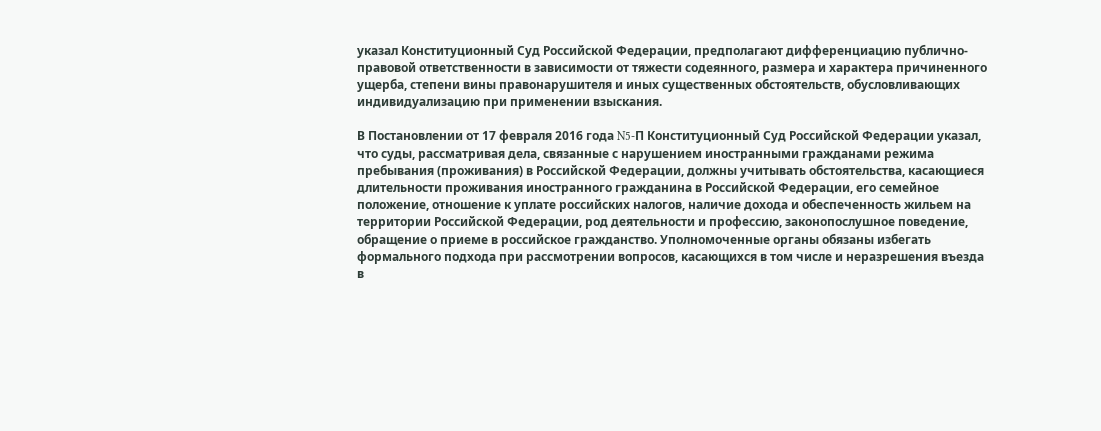указал Конституционный Суд Российской Федерации, предполагают дифференциацию публично-правовой ответственности в зависимости от тяжести содеянного, размера и характера причиненного ущерба, степени вины правонарушителя и иных существенных обстоятельств, обусловливающих индивидуализацию при применении взыскания.

В Постановлении от 17 февраля 2016 года N5-П Конституционный Суд Российской Федерации указал, что суды, рассматривая дела, связанные с нарушением иностранными гражданами режима пребывания (проживания) в Российской Федерации, должны учитывать обстоятельства, касающиеся длительности проживания иностранного гражданина в Российской Федерации, его семейное положение, отношение к уплате российских налогов, наличие дохода и обеспеченность жильем на территории Российской Федерации, род деятельности и профессию, законопослушное поведение, обращение о приеме в российское гражданство. Уполномоченные органы обязаны избегать формального подхода при рассмотрении вопросов, касающихся в том числе и неразрешения въезда в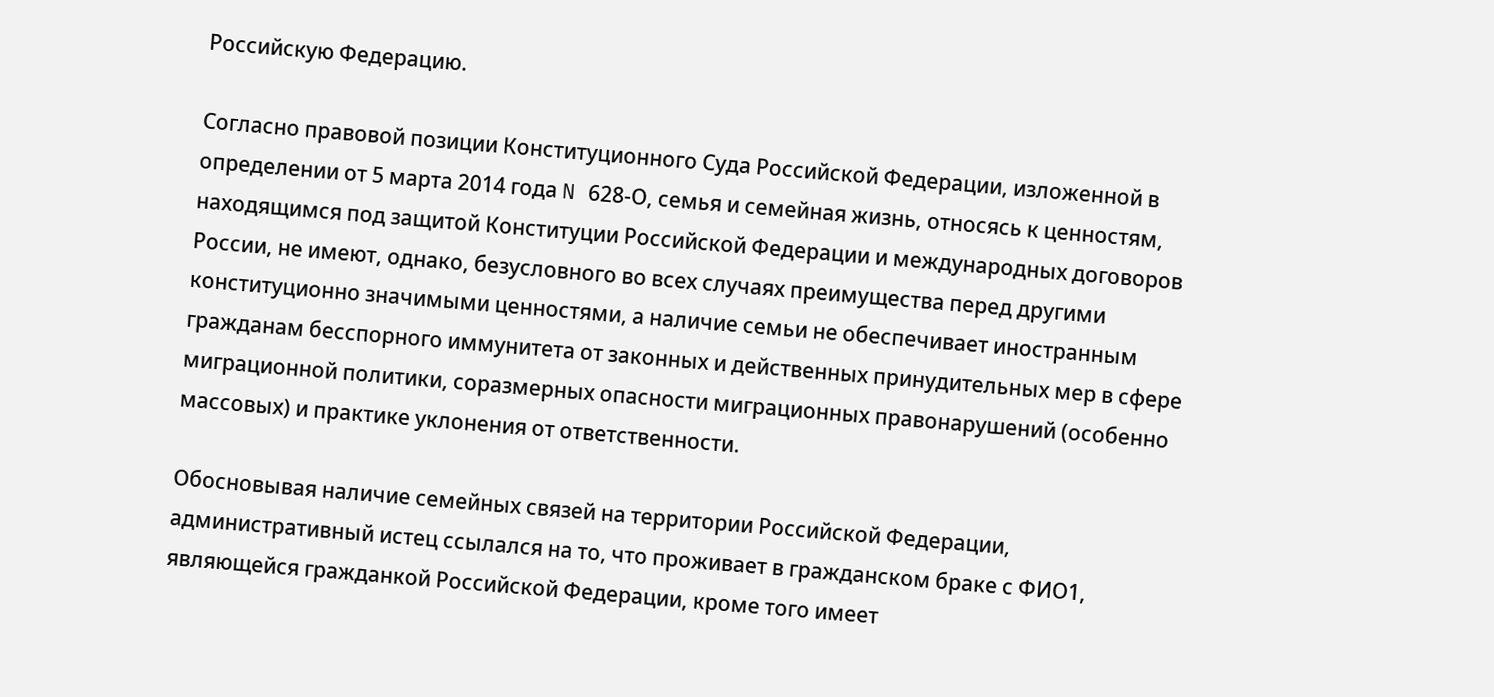Российскую Федерацию.

Согласно правовой позиции Конституционного Суда Российской Федерации, изложенной в определении от 5 марта 2014 года N 628-О, семья и семейная жизнь, относясь к ценностям, находящимся под защитой Конституции Российской Федерации и международных договоров России, не имеют, однако, безусловного во всех случаях преимущества перед другими конституционно значимыми ценностями, а наличие семьи не обеспечивает иностранным гражданам бесспорного иммунитета от законных и действенных принудительных мер в сфере миграционной политики, соразмерных опасности миграционных правонарушений (особенно массовых) и практике уклонения от ответственности.

Обосновывая наличие семейных связей на территории Российской Федерации, административный истец ссылался на то, что проживает в гражданском браке с ФИО1, являющейся гражданкой Российской Федерации, кроме того имеет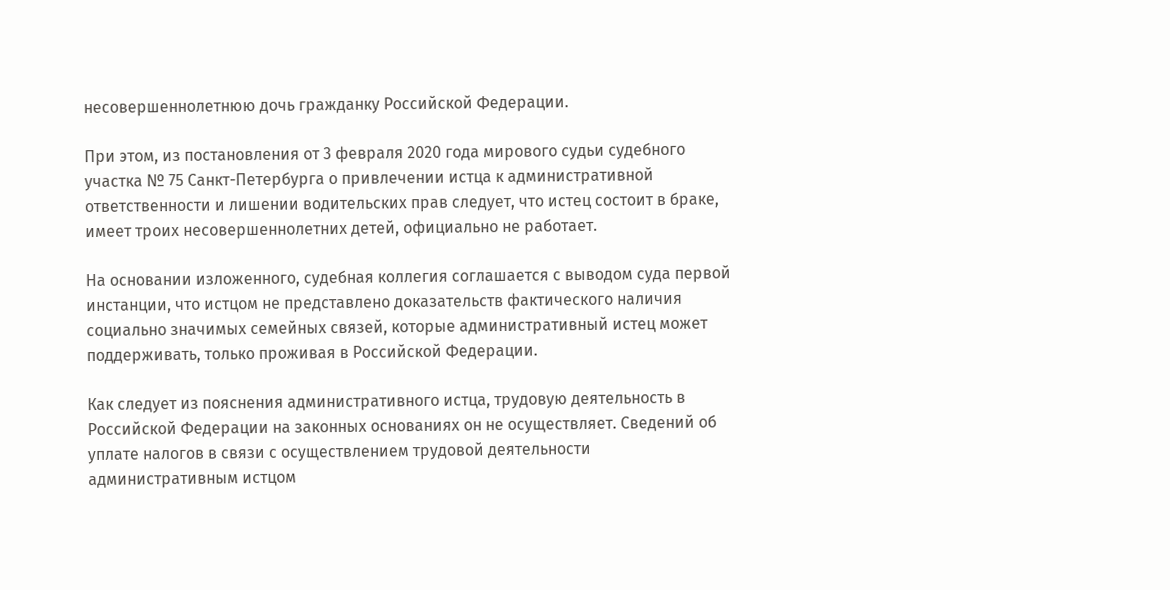несовершеннолетнюю дочь гражданку Российской Федерации.

При этом, из постановления от 3 февраля 2020 года мирового судьи судебного участка № 75 Санкт-Петербурга о привлечении истца к административной ответственности и лишении водительских прав следует, что истец состоит в браке, имеет троих несовершеннолетних детей, официально не работает.

На основании изложенного, судебная коллегия соглашается с выводом суда первой инстанции, что истцом не представлено доказательств фактического наличия социально значимых семейных связей, которые административный истец может поддерживать, только проживая в Российской Федерации.

Как следует из пояснения административного истца, трудовую деятельность в Российской Федерации на законных основаниях он не осуществляет. Сведений об уплате налогов в связи с осуществлением трудовой деятельности административным истцом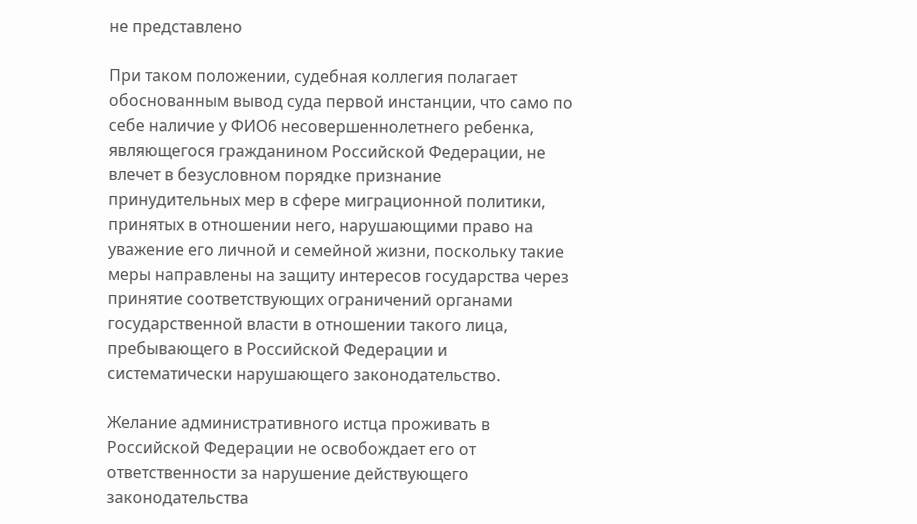не представлено

При таком положении, судебная коллегия полагает обоснованным вывод суда первой инстанции, что само по себе наличие у ФИО6 несовершеннолетнего ребенка, являющегося гражданином Российской Федерации, не влечет в безусловном порядке признание принудительных мер в сфере миграционной политики, принятых в отношении него, нарушающими право на уважение его личной и семейной жизни, поскольку такие меры направлены на защиту интересов государства через принятие соответствующих ограничений органами государственной власти в отношении такого лица, пребывающего в Российской Федерации и систематически нарушающего законодательство.

Желание административного истца проживать в Российской Федерации не освобождает его от ответственности за нарушение действующего законодательства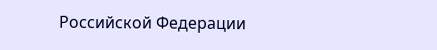Российской Федерации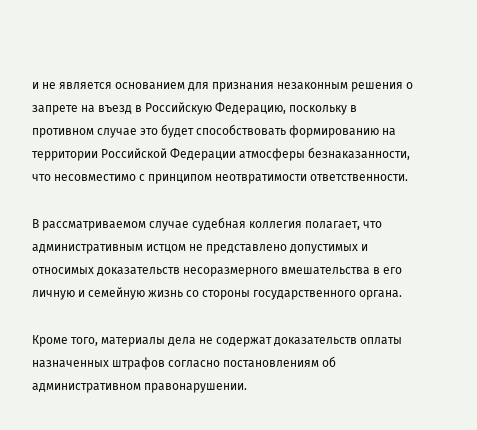и не является основанием для признания незаконным решения о запрете на въезд в Российскую Федерацию, поскольку в противном случае это будет способствовать формированию на территории Российской Федерации атмосферы безнаказанности, что несовместимо с принципом неотвратимости ответственности.

В рассматриваемом случае судебная коллегия полагает, что административным истцом не представлено допустимых и относимых доказательств несоразмерного вмешательства в его личную и семейную жизнь со стороны государственного органа.

Кроме того, материалы дела не содержат доказательств оплаты назначенных штрафов согласно постановлениям об административном правонарушении.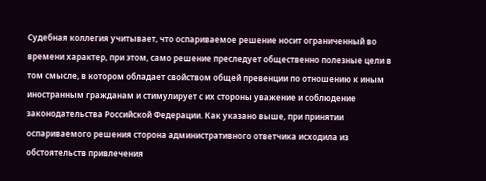Судебная коллегия учитывает, что оспариваемое решение носит ограниченный во времени характер, при этом, само решение преследует общественно полезные цели в том смысле, в котором обладает свойством общей превенции по отношению к иным иностранным гражданам и стимулирует с их стороны уважение и соблюдение законодательства Российской Федерации. Как указано выше, при принятии оспариваемого решения сторона административного ответчика исходила из обстоятельств привлечения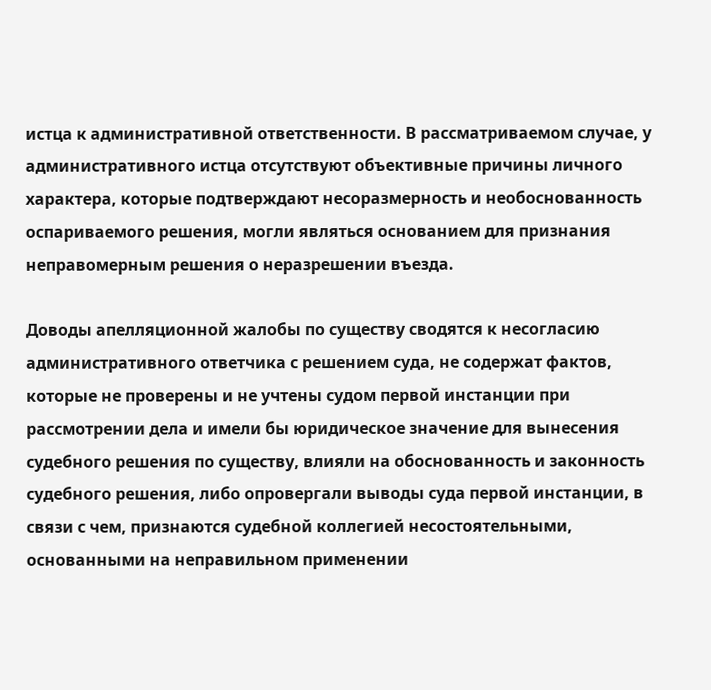истца к административной ответственности. В рассматриваемом случае, у административного истца отсутствуют объективные причины личного характера, которые подтверждают несоразмерность и необоснованность оспариваемого решения, могли являться основанием для признания неправомерным решения о неразрешении въезда.

Доводы апелляционной жалобы по существу сводятся к несогласию административного ответчика с решением суда, не содержат фактов, которые не проверены и не учтены судом первой инстанции при рассмотрении дела и имели бы юридическое значение для вынесения судебного решения по существу, влияли на обоснованность и законность судебного решения, либо опровергали выводы суда первой инстанции, в связи с чем, признаются судебной коллегией несостоятельными, основанными на неправильном применении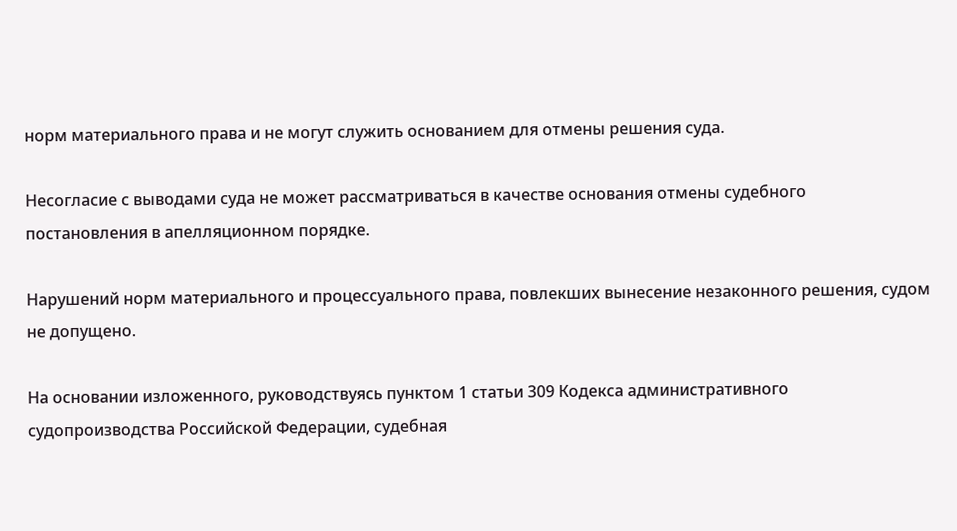норм материального права и не могут служить основанием для отмены решения суда.

Несогласие с выводами суда не может рассматриваться в качестве основания отмены судебного постановления в апелляционном порядке.

Нарушений норм материального и процессуального права, повлекших вынесение незаконного решения, судом не допущено.

На основании изложенного, руководствуясь пунктом 1 статьи 309 Кодекса административного судопроизводства Российской Федерации, судебная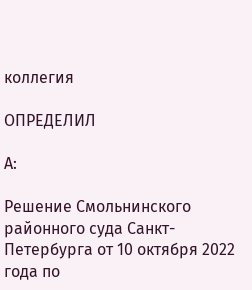коллегия

ОПРЕДЕЛИЛ

А:

Решение Смольнинского районного суда Санкт-Петербурга от 10 октября 2022 года по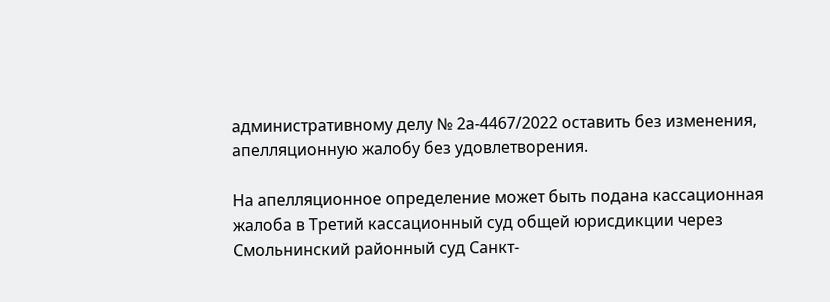административному делу № 2а-4467/2022 оставить без изменения, апелляционную жалобу без удовлетворения.

На апелляционное определение может быть подана кассационная жалоба в Третий кассационный суд общей юрисдикции через Смольнинский районный суд Санкт-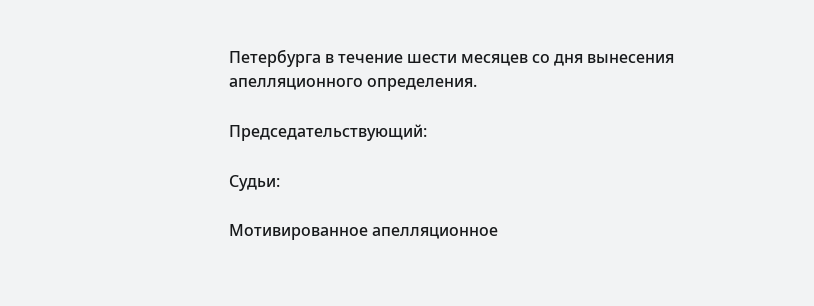Петербурга в течение шести месяцев со дня вынесения апелляционного определения.

Председательствующий:

Судьи:

Мотивированное апелляционное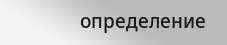определение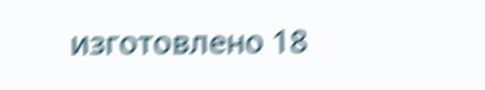изготовлено 18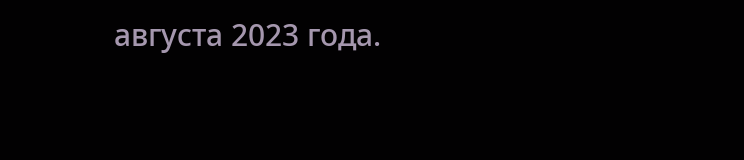августа 2023 года.